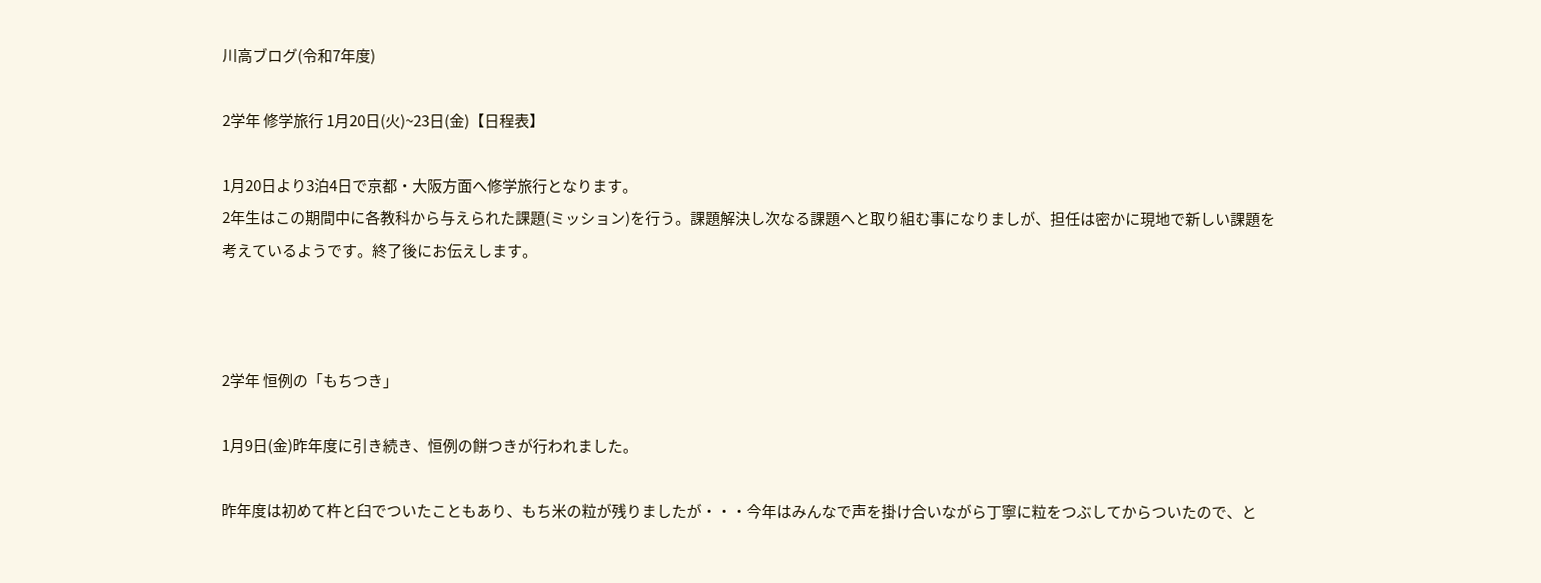川高ブログ(令和7年度)

2学年 修学旅行 1月20日(火)~23日(金)【日程表】

1月20日より3泊4日で京都・大阪方面へ修学旅行となります。
2年生はこの期間中に各教科から与えられた課題(ミッション)を行う。課題解決し次なる課題へと取り組む事になりましが、担任は密かに現地で新しい課題を考えているようです。終了後にお伝えします。



2学年 恒例の「もちつき」

1月9日(金)昨年度に引き続き、恒例の餅つきが行われました。

昨年度は初めて杵と臼でついたこともあり、もち米の粒が残りましたが・・・今年はみんなで声を掛け合いながら丁寧に粒をつぶしてからついたので、と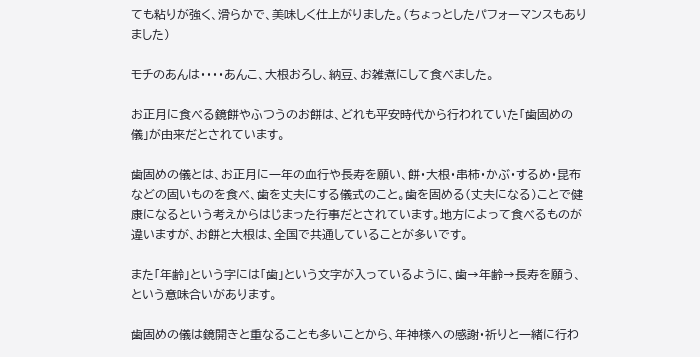ても粘りが強く、滑らかで、美味しく仕上がりました。(ちょっとしたパフォーマンスもありました)

モチのあんは・・・・あんこ、大根おろし、納豆、お雑煮にして食べました。

お正月に食べる鏡餅やふつうのお餅は、どれも平安時代から行われていた「歯固めの儀」が由来だとされています。

歯固めの儀とは、お正月に一年の血行や長寿を願い、餅・大根・串柿・かぶ・するめ・昆布などの固いものを食べ、歯を丈夫にする儀式のこと。歯を固める(丈夫になる)ことで健康になるという考えからはじまった行事だとされています。地方によって食べるものが違いますが、お餅と大根は、全国で共通していることが多いです。

また「年齢」という字には「歯」という文字が入っているように、歯→年齢→長寿を願う、という意味合いがあります。

歯固めの儀は鏡開きと重なることも多いことから、年神様への感謝・祈りと一緒に行わ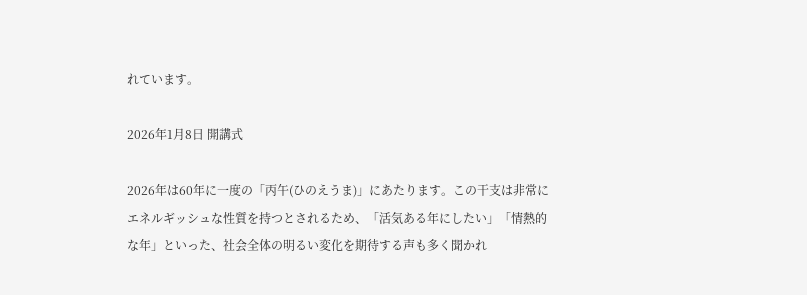れています。

2026年1月8日 開講式

2026年は60年に一度の「丙午(ひのえうま)」にあたります。この干支は非常にエネルギッシュな性質を持つとされるため、「活気ある年にしたい」「情熱的な年」といった、社会全体の明るい変化を期待する声も多く聞かれ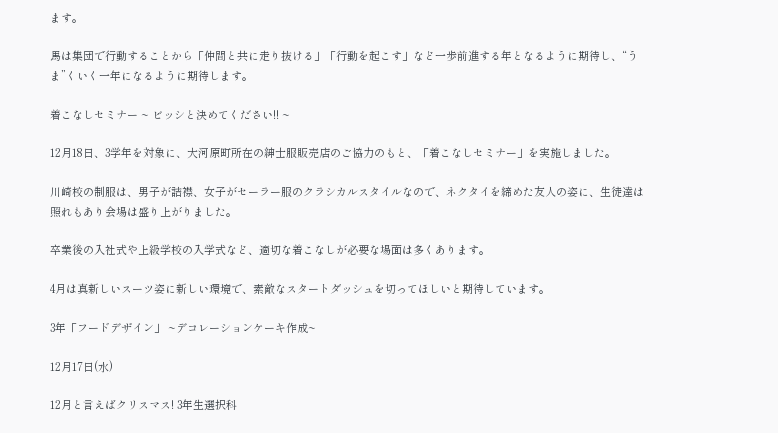ます。

馬は集団で行動することから「仲間と共に走り抜ける」「行動を起こす」など一歩前進する年となるように期待し、“うま”くいく一年になるように期待します。

着こなしセミナー ~ ビッシと決めてください!! ~

12月18日、3学年を対象に、大河原町所在の紳士服販売店のご協力のもと、「着こなしセミナー」を実施しました。

川崎校の制服は、男子が詰襟、女子がセーラー服のクラシカルスタイルなので、ネクタイを締めた友人の姿に、生徒達は照れもあり会場は盛り上がりました。

卒業後の入社式や上級学校の入学式など、適切な着こなしが必要な場面は多くあります。

4月は真新しいスーツ姿に新しい環境で、素敵なスタートダッシュを切ってほしいと期待しています。

3年「フードデザイン」 ~デコレーションケーキ作成~

12月17日(水)

12月と言えばクリスマス! 3年生選択科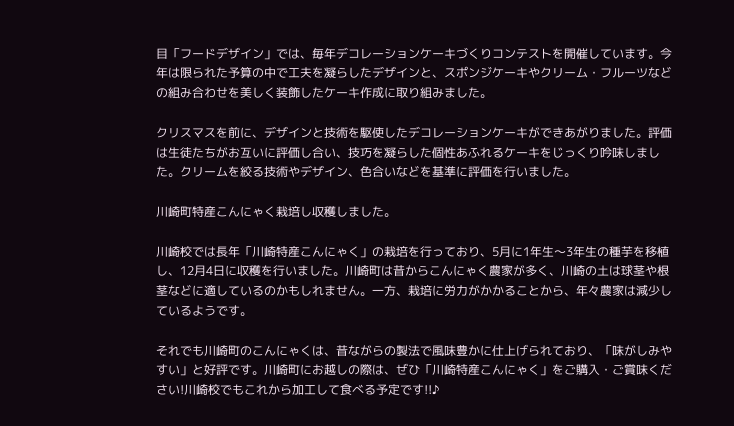目「フードデザイン」では、毎年デコレーションケーキづくりコンテストを開催しています。今年は限られた予算の中で工夫を凝らしたデザインと、スポンジケーキやクリーム・フルーツなどの組み合わせを美しく装飾したケーキ作成に取り組みました。

クリスマスを前に、デザインと技術を駆使したデコレーションケーキができあがりました。評価は生徒たちがお互いに評価し合い、技巧を凝らした個性あふれるケーキをじっくり吟味しました。クリームを絞る技術やデザイン、色合いなどを基準に評価を行いました。

川崎町特産こんにゃく栽培し収穫しました。

川崎校では長年「川崎特産こんにゃく」の栽培を行っており、5月に1年生〜3年生の種芋を移植し、12月4日に収穫を行いました。川崎町は昔からこんにゃく農家が多く、川崎の土は球茎や根茎などに適しているのかもしれません。一方、栽培に労力がかかることから、年々農家は減少しているようです。

それでも川崎町のこんにゃくは、昔ながらの製法で風味豊かに仕上げられており、「味がしみやすい」と好評です。川崎町にお越しの際は、ぜひ「川崎特産こんにゃく」をご購入・ご賞味ください!川崎校でもこれから加工して食べる予定です!!♪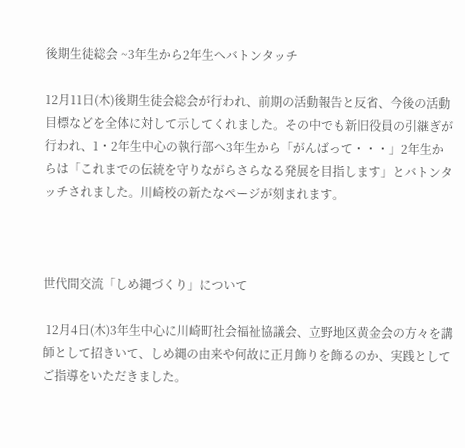後期生徒総会 ~3年生から2年生へバトンタッチ

12月11日(木)後期生徒会総会が行われ、前期の活動報告と反省、今後の活動目標などを全体に対して示してくれました。その中でも新旧役員の引継ぎが行われ、1・2年生中心の執行部へ3年生から「がんばって・・・」2年生からは「これまでの伝統を守りながらさらなる発展を目指します」とバトンタッチされました。川崎校の新たなページが刻まれます。



世代間交流「しめ縄づくり」について

 12月4日(木)3年生中心に川崎町社会福祉協議会、立野地区黄金会の方々を講師として招きいて、しめ縄の由来や何故に正月飾りを飾るのか、実践としてご指導をいただきました。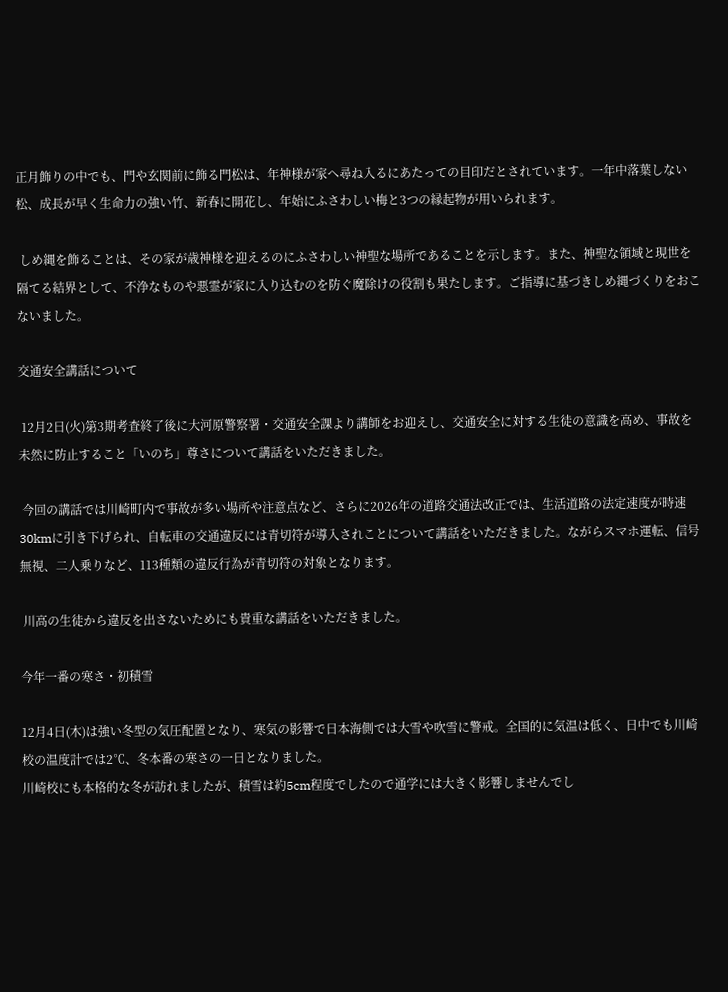正月飾りの中でも、門や玄関前に飾る門松は、年神様が家へ尋ね入るにあたっての目印だとされています。一年中落葉しない松、成長が早く生命力の強い竹、新春に開花し、年始にふさわしい梅と3つの縁起物が用いられます。

 しめ縄を飾ることは、その家が歳神様を迎えるのにふさわしい神聖な場所であることを示します。また、神聖な領域と現世を隔てる結界として、不浄なものや悪霊が家に入り込むのを防ぐ魔除けの役割も果たします。ご指導に基づきしめ縄づくりをおこないました。

交通安全講話について

 12月2日(火)第3期考査終了後に大河原警察署・交通安全課より講師をお迎えし、交通安全に対する生徒の意識を高め、事故を未然に防止すること「いのち」尊さについて講話をいただきました。

 今回の講話では川崎町内で事故が多い場所や注意点など、さらに2026年の道路交通法改正では、生活道路の法定速度が時速30kmに引き下げられ、自転車の交通違反には青切符が導入されことについて講話をいただきました。ながらスマホ運転、信号無視、二人乗りなど、113種類の違反行為が青切符の対象となります。

 川高の生徒から違反を出さないためにも貴重な講話をいただきました。

今年一番の寒さ・初積雪

12月4日(木)は強い冬型の気圧配置となり、寒気の影響で日本海側では大雪や吹雪に警戒。全国的に気温は低く、日中でも川崎校の温度計では2℃、冬本番の寒さの一日となりました。
川崎校にも本格的な冬が訪れましたが、積雪は約5cm程度でしたので通学には大きく影響しませんでし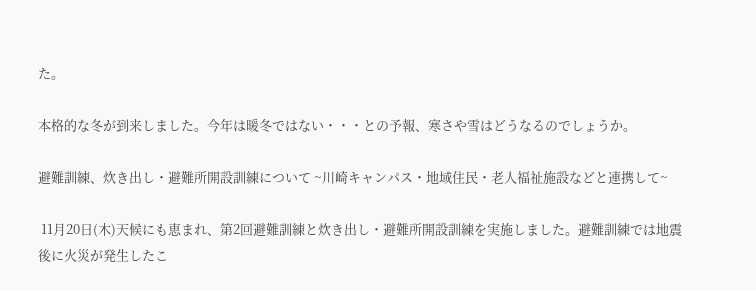た。

本格的な冬が到来しました。今年は暖冬ではない・・・との予報、寒さや雪はどうなるのでしょうか。

避難訓練、炊き出し・避難所開設訓練について ~川崎キャンパス・地域住民・老人福祉施設などと連携して~

 11月20日(木)天候にも恵まれ、第2回避難訓練と炊き出し・避難所開設訓練を実施しました。避難訓練では地震後に火災が発生したこ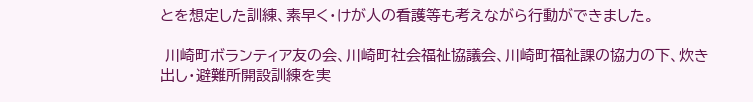とを想定した訓練、素早く・けが人の看護等も考えながら行動ができました。

 川崎町ボランティア友の会、川崎町社会福祉協議会、川崎町福祉課の協力の下、炊き出し・避難所開設訓練を実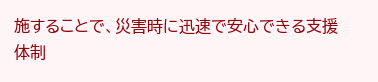施することで、災害時に迅速で安心できる支援体制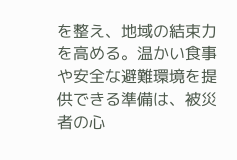を整え、地域の結束力を高める。温かい食事や安全な避難環境を提供できる準備は、被災者の心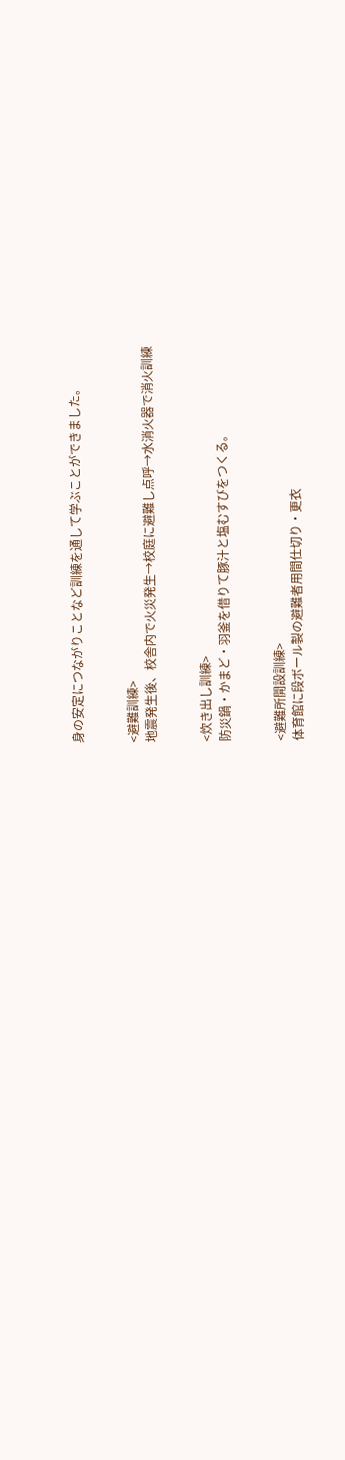身の安定につながりことなど訓練を通して学ぶことができました。


<避難訓練>
地震発生後、校舎内で火災発生→校庭に避難し点呼→水消火器で消火訓練


<炊き出し訓練>
防災鍋・かまど・羽釜を借りて豚汁と塩むすびをつくる。


<避難所開設訓練>
体育館に段ボール製の避難者用間仕切り・更衣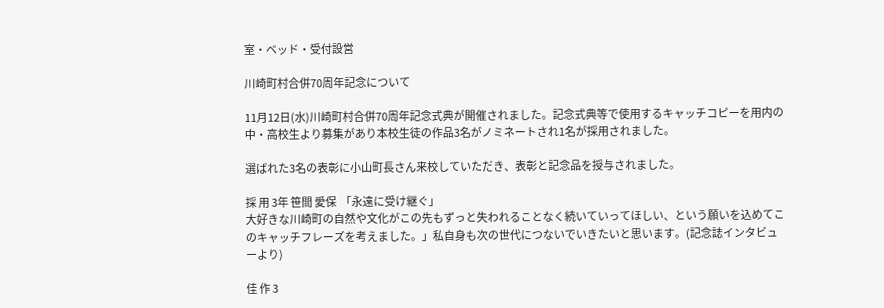室・ベッド・受付設営

川崎町村合併70周年記念について

11月12日(水)川崎町村合併70周年記念式典が開催されました。記念式典等で使用するキャッチコピーを用内の中・高校生より募集があり本校生徒の作品3名がノミネートされ1名が採用されました。

選ばれた3名の表彰に小山町長さん来校していただき、表彰と記念品を授与されました。

採 用 3年 笹間 愛保  「永遠に受け継ぐ」
大好きな川崎町の自然や文化がこの先もずっと失われることなく続いていってほしい、という願いを込めてこのキャッチフレーズを考えました。」私自身も次の世代につないでいきたいと思います。(記念誌インタビューより)

佳 作 3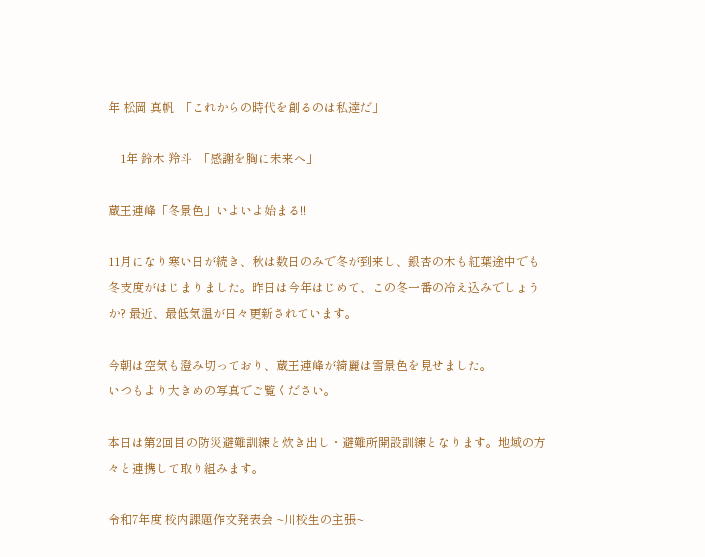年 松岡 真帆  「これからの時代を創るのは私達だ」

    1年 鈴木 羚斗  「感謝を胸に未来へ」

蔵王連峰「冬景色」いよいよ始まる!!

11月になり寒い日が続き、秋は数日のみで冬が到来し、銀杏の木も紅葉途中でも冬支度がはじまりました。昨日は今年はじめて、この冬一番の冷え込みでしょうか? 最近、最低気温が日々更新されています。

今朝は空気も澄み切っており、蔵王連峰が綺麗は雪景色を見せました。
いつもより大きめの写真でご覧ください。

本日は第2回目の防災避難訓練と炊き出し・避難所開設訓練となります。地域の方々と連携して取り組みます。

令和7年度 校内課題作文発表会 ~川校生の主張~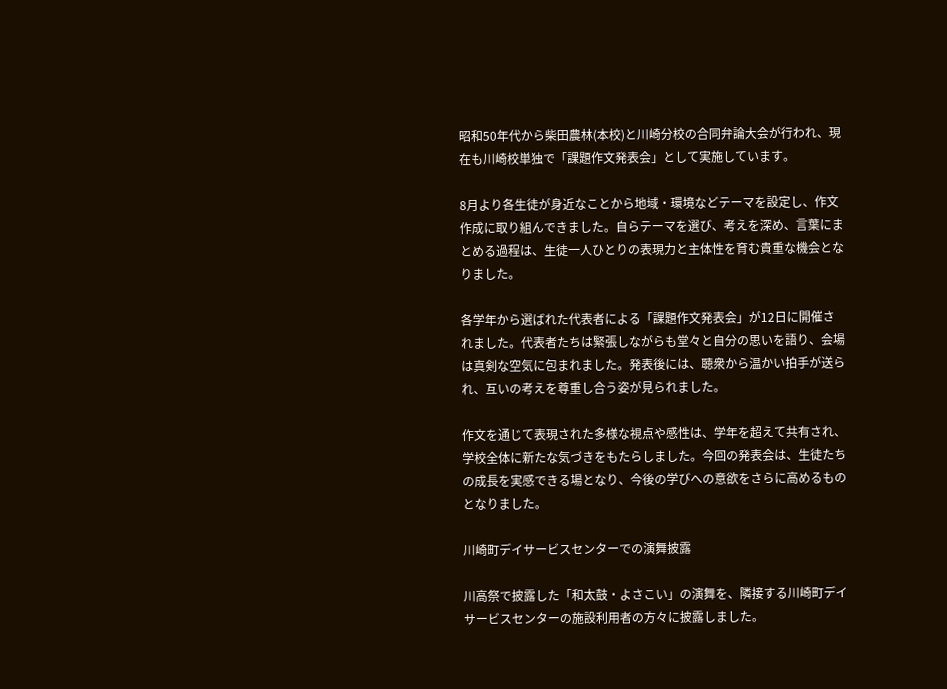昭和50年代から柴田農林(本校)と川崎分校の合同弁論大会が行われ、現在も川崎校単独で「課題作文発表会」として実施しています。

8月より各生徒が身近なことから地域・環境などテーマを設定し、作文作成に取り組んできました。自らテーマを選び、考えを深め、言葉にまとめる過程は、生徒一人ひとりの表現力と主体性を育む貴重な機会となりました。

各学年から選ばれた代表者による「課題作文発表会」が12日に開催されました。代表者たちは緊張しながらも堂々と自分の思いを語り、会場は真剣な空気に包まれました。発表後には、聴衆から温かい拍手が送られ、互いの考えを尊重し合う姿が見られました。

作文を通じて表現された多様な視点や感性は、学年を超えて共有され、学校全体に新たな気づきをもたらしました。今回の発表会は、生徒たちの成長を実感できる場となり、今後の学びへの意欲をさらに高めるものとなりました。

川崎町デイサービスセンターでの演舞披露

川高祭で披露した「和太鼓・よさこい」の演舞を、隣接する川崎町デイサービスセンターの施設利用者の方々に披露しました。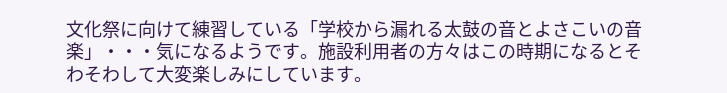文化祭に向けて練習している「学校から漏れる太鼓の音とよさこいの音楽」・・・気になるようです。施設利用者の方々はこの時期になるとそわそわして大変楽しみにしています。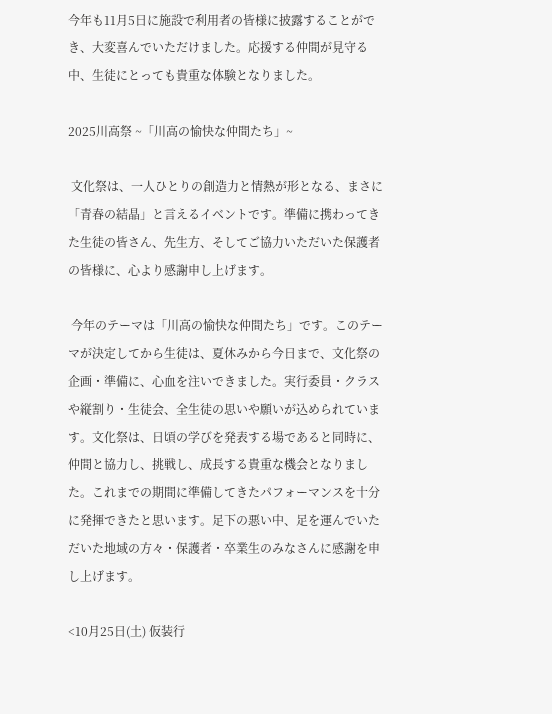今年も11月5日に施設で利用者の皆様に披露することができ、大変喜んでいただけました。応援する仲間が見守る中、生徒にとっても貴重な体験となりました。

2025川高祭 ~「川高の愉快な仲間たち」~

 文化祭は、一人ひとりの創造力と情熱が形となる、まさに「青春の結晶」と言えるイベントです。準備に携わってきた生徒の皆さん、先生方、そしてご協力いただいた保護者の皆様に、心より感謝申し上げます。

 今年のテーマは「川高の愉快な仲間たち」です。このテーマが決定してから生徒は、夏休みから今日まで、文化祭の企画・準備に、心血を注いできました。実行委員・クラスや縦割り・生徒会、全生徒の思いや願いが込められています。文化祭は、日頃の学びを発表する場であると同時に、仲間と協力し、挑戦し、成長する貴重な機会となりました。これまでの期間に準備してきたパフォーマンスを十分に発揮できたと思います。足下の悪い中、足を運んでいただいた地域の方々・保護者・卒業生のみなさんに感謝を申し上げます。

<10月25日(土) 仮装行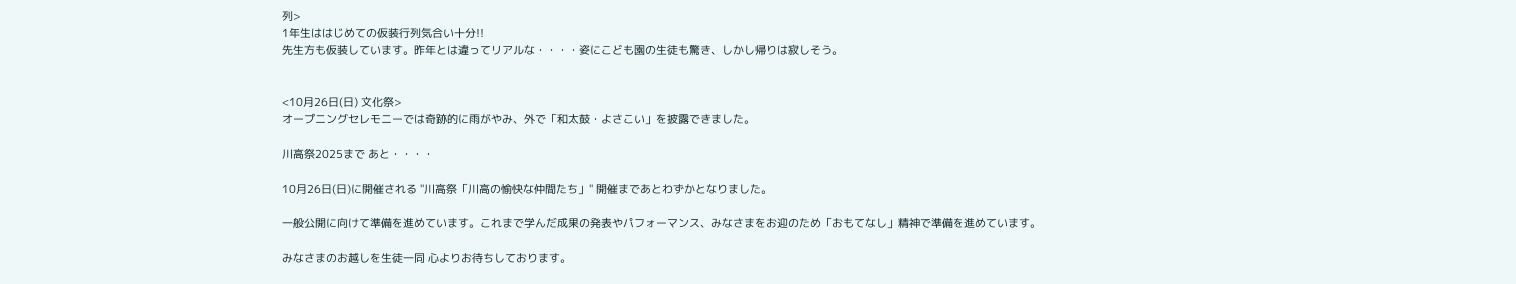列>
1年生ははじめての仮装行列気合い十分!!
先生方も仮装しています。昨年とは違ってリアルな・・・・姿にこども園の生徒も驚き、しかし帰りは寂しそう。


<10月26日(日) 文化祭>
オープニングセレモニーでは奇跡的に雨がやみ、外で「和太鼓・よさこい」を披露できました。

川高祭2025まで あと・・・・

10月26日(日)に開催される "川高祭「川高の愉快な仲間たち」" 開催まであとわずかとなりました。

一般公開に向けて準備を進めています。これまで学んだ成果の発表やパフォーマンス、みなさまをお迎のため「おもてなし」精神で準備を進めています。

みなさまのお越しを生徒一同 心よりお待ちしております。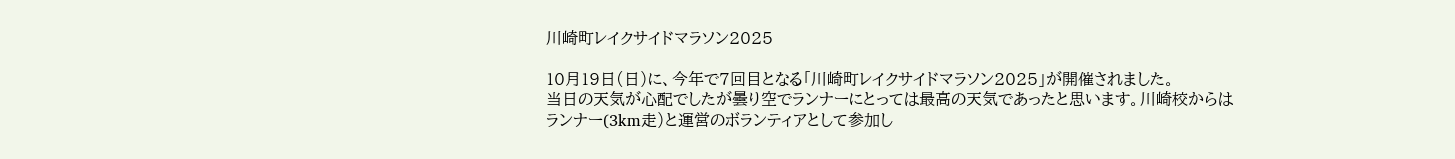川崎町レイクサイドマラソン2025

10月19日(日)に、今年で7回目となる「川崎町レイクサイドマラソン2025」が開催されました。
当日の天気が心配でしたが曇り空でランナーにとっては最高の天気であったと思います。川崎校からはランナー(3km走)と運営のボランティアとして参加し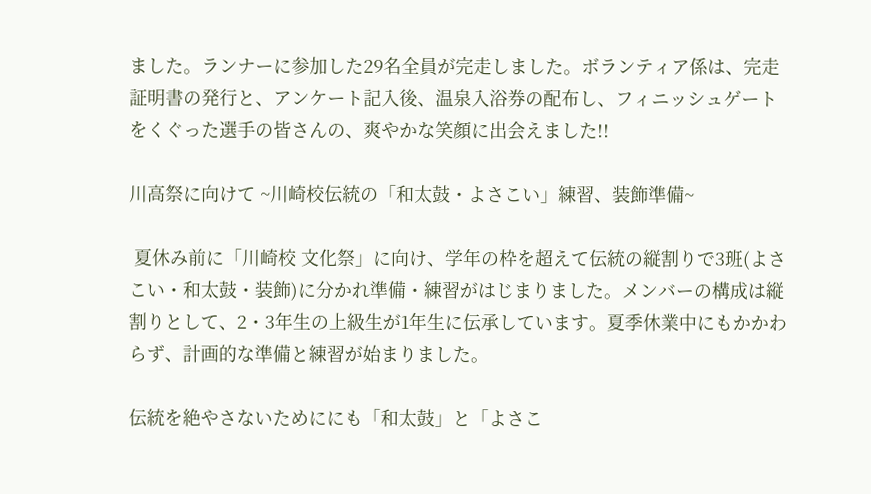ました。ランナーに参加した29名全員が完走しました。ボランティア係は、完走証明書の発行と、アンケート記入後、温泉入浴券の配布し、フィニッシュゲートをくぐった選手の皆さんの、爽やかな笑顔に出会えました!!

川高祭に向けて ~川崎校伝統の「和太鼓・よさこい」練習、装飾準備~

 夏休み前に「川崎校 文化祭」に向け、学年の枠を超えて伝統の縦割りで3班(よさこい・和太鼓・装飾)に分かれ準備・練習がはじまりました。メンバーの構成は縦割りとして、2・3年生の上級生が1年生に伝承しています。夏季休業中にもかかわらず、計画的な準備と練習が始まりました。

伝統を絶やさないためににも「和太鼓」と「よさこ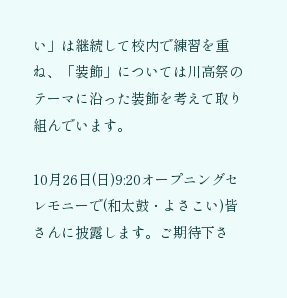い」は継続して校内で練習を重ね、「装飾」については川高祭のテーマに沿った装飾を考えて取り組んでいます。

10月26日(日)9:20オープニングセレモニーで(和太鼓・よさこい)皆さんに披露します。ご期待下さ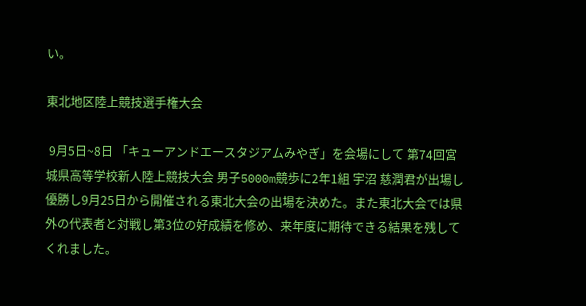い。

東北地区陸上競技選手権大会

 9月5日~8日 「キューアンドエースタジアムみやぎ」を会場にして 第74回宮城県高等学校新人陸上競技大会 男子5000m競歩に2年1組 宇沼 慈潤君が出場し優勝し9月25日から開催される東北大会の出場を決めた。また東北大会では県外の代表者と対戦し第3位の好成績を修め、来年度に期待できる結果を残してくれました。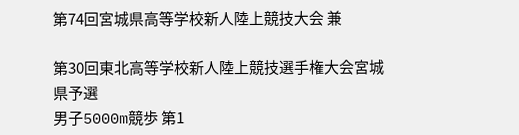第74回宮城県高等学校新人陸上競技大会 兼

第30回東北高等学校新人陸上競技選手権大会宮城県予選
男子5000m競歩 第1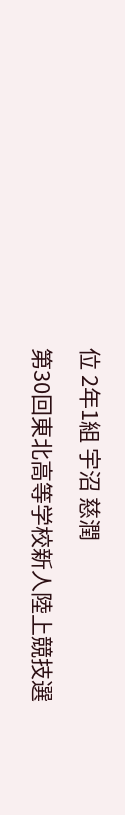位 2年1組 宇沼 慈潤

第30回東北高等学校新人陸上競技選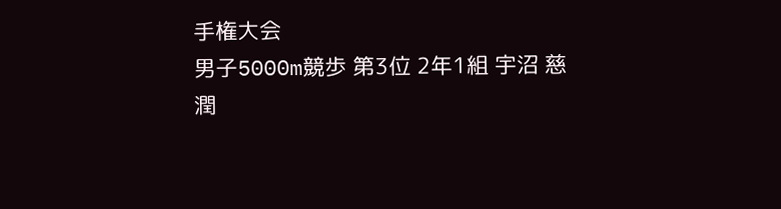手権大会
男子5000m競歩 第3位 2年1組 宇沼 慈潤